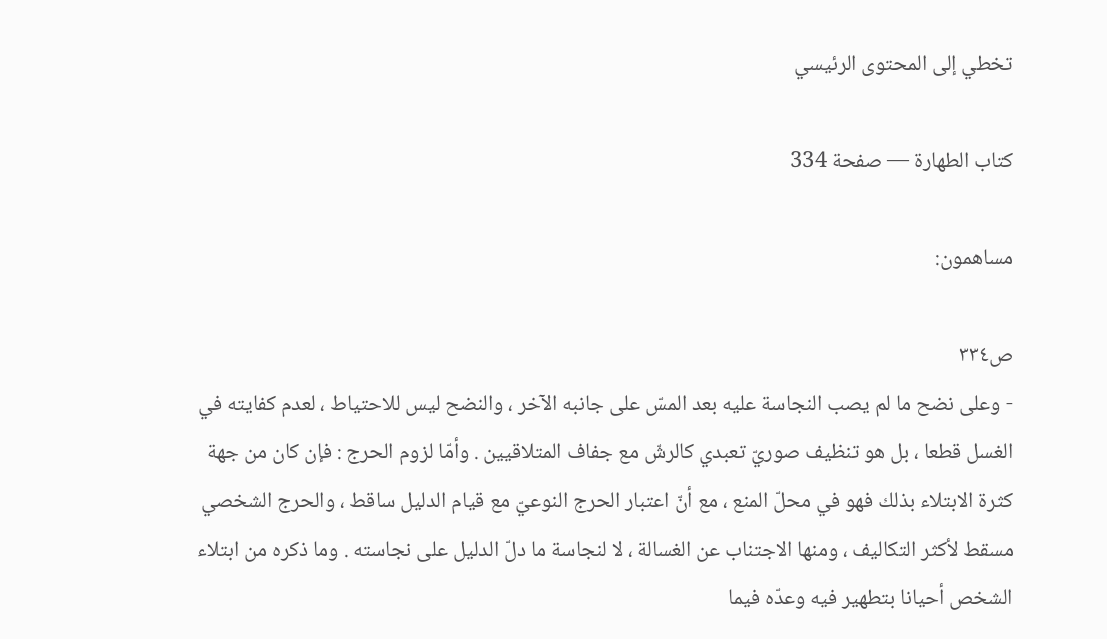تخطي إلى المحتوى الرئيسي

كتاب الطهارة — صفحة 334

مساهمون:

ص٣٣٤
- وعلى نضح ما لم يصب النجاسة عليه بعد المسّ على جانبه الآخر ، والنضح ليس للاحتياط ، لعدم كفايته في الغسل قطعا ، بل هو تنظيف صوريّ تعبدي كالرشّ مع جفاف المتلاقيين . وأمّا لزوم الحرج : فإن كان من جهة كثرة الابتلاء بذلك فهو في محلّ المنع ، مع أنّ اعتبار الحرج النوعيّ مع قيام الدليل ساقط ، والحرج الشخصي مسقط لأكثر التكاليف ، ومنها الاجتناب عن الغسالة ، لا لنجاسة ما دلّ الدليل على نجاسته . وما ذكره من ابتلاء الشخص أحيانا بتطهير فيه وعدّه فيما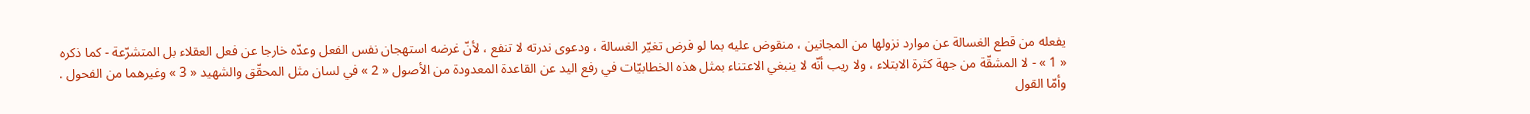يفعله من قطع الغسالة عن موارد نزولها من المجانين ، منقوض عليه بما لو فرض تغيّر الغسالة ، ودعوى ندرته لا تنفع ، لأنّ غرضه استهجان نفس الفعل وعدّه خارجا عن فعل العقلاء بل المتشرّعة - كما ذكره « 1 » - لا المشقّة من جهة كثرة الابتلاء ، ولا ريب أنّه لا ينبغي الاعتناء بمثل هذه الخطابيّات في رفع اليد عن القاعدة المعدودة من الأصول « 2 » في لسان مثل المحقّق والشهيد « 3 » وغيرهما من الفحول . وأمّا القول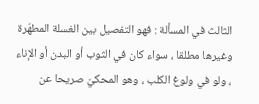الثالث في المسألة : فهو التفصيل بين الغسلة المطهّرة وغيرها مطلقا ، سواء كان في الثوب أو البدن أو الإناء ، ولو في ولوغ الكلب ، وهو المحكيّ صريحا عن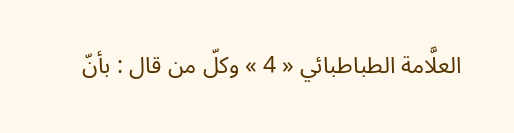العلَّامة الطباطبائي « 4 » وكلّ من قال : بأنّ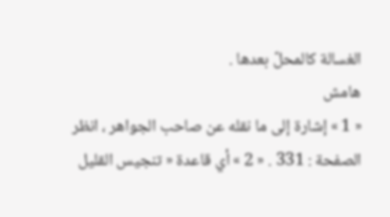الغسالة كالمحلّ بعدها .
هامش
« 1 » إشارة إلى ما نقله عن صاحب الجواهر ، انظر الصفحة : 331 . « 2 » أي قاعدة « تنجيس القليل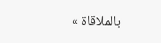بالملاقاة »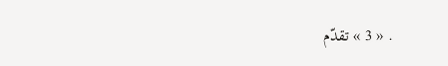. « 3 » تقدّم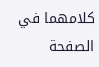كلامهما في الصفحة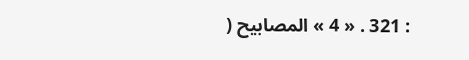: 321 . « 4 » المصابيح (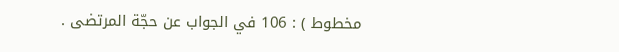مخطوط ) : 106 في الجواب عن حجّة المرتضى .